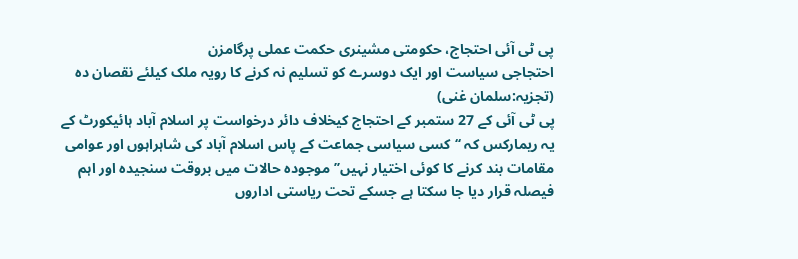پی ٹی آئی احتجاج، حکومتی مشینری حکمت عملی پرگامزن
احتجاجی سیاست اور ایک دوسرے کو تسلیم نہ کرنے کا رویہ ملک کیلئے نقصان دہ
(تجزیہ:سلمان غنی)
پی ٹی آئی کے 27 ستمبر کے احتجاج کیخلاف دائر درخواست پر اسلام آباد ہائیکورٹ کے یہ ریمارکس کہ ‘‘کسی سیاسی جماعت کے پاس اسلام آباد کی شاہراہوں اور عوامی مقامات بند کرنے کا کوئی اختیار نہیں’’موجودہ حالات میں بروقت سنجیدہ اور اہم فیصلہ قرار دیا جا سکتا ہے جسکے تحت ریاستی اداروں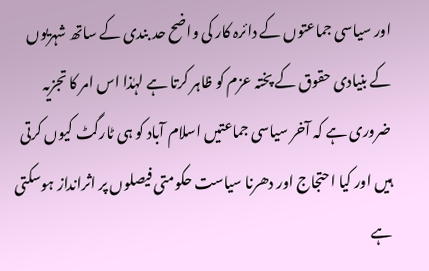اور سیاسی جماعتوں کے دائرہ کار کی واضح حد بندی کے ساتھ شہریوں کے بنیادی حقوق کے پختہ عزم کو ظاہر کرتا ہے لہٰذا اس امر کا تجزیہ ضروری ہے کہ آخر سیاسی جماعتیں اسلام آباد کو ہی ٹارگٹ کیوں کرتی ہیں اور کیا احتجاج اور دھرنا سیاست حکومتی فیصلوں پر اثرانداز ہوسکتی ہے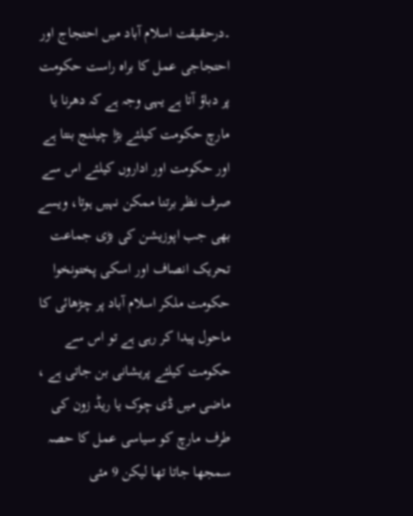۔درحقیقت اسلام آباد میں احتجاج اور احتجاجی عمل کا براہ راست حکومت پر دباؤ آتا ہے یہی وجہ ہے کہ دھرنا یا مارچ حکومت کیلئے بڑا چیلنج بنتا ہے اور حکومت اور اداروں کیلئے اس سے صرف نظر برتنا ممکن نہیں ہوتا، ویسے بھی جب اپوزیشن کی بڑی جماعت تحریک انصاف اور اسکی پختونخوا حکومت ملکر اسلام آباد پر چڑھائی کا ماحول پیدا کر رہی ہے تو اس سے حکومت کیلئے پریشانی بن جاتی ہے ، ماضی میں ڈی چوک یا ریڈ زون کی طرف مارچ کو سیاسی عمل کا حصہ سمجھا جاتا تھا لیکن 9 مئی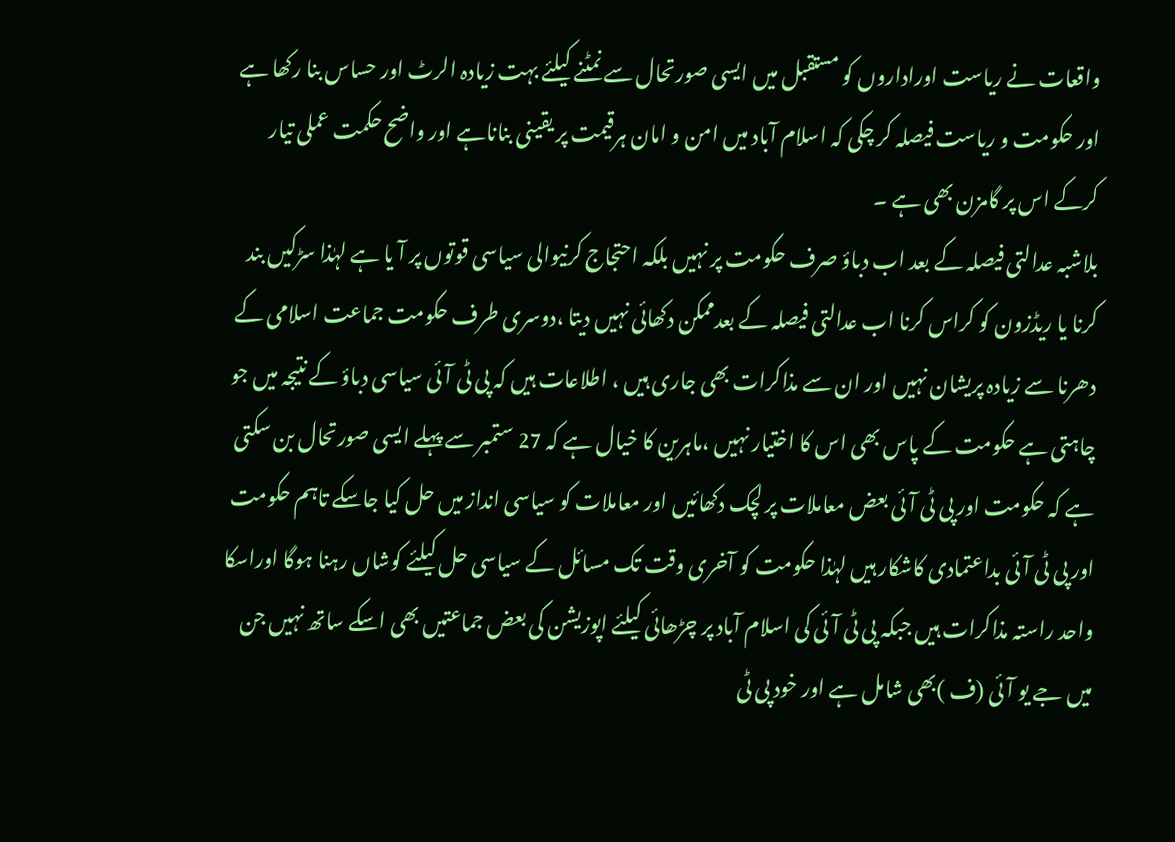واقعات نے ریاست اوراداروں کو مستقبل میں ایسی صورتحال سے نمٹنے کیلئے بہت زیادہ الرٹ اور حساس بنا رکھا ہے اور حکومت و ریاست فیصلہ کر چکی کہ اسلام آباد میں امن و امان ہرقیمت پر یقینی بناناہے اور واضح حکمت عملی تیار کرکے اس پر گامزن بھی ہے ۔
بلاشبہ عدالتی فیصلہ کے بعد اب دباؤ صرف حکومت پر نہیں بلکہ احتجاج کرنیوالی سیاسی قوتوں پر آ یا ہے لہٰذا سڑکیں بند کرنا یا ریڈزون کو کراس کرنا اب عدالتی فیصلہ کے بعدممکن دکھائی نہیں دیتا ،دوسری طرف حکومت جماعت اسلامی کے دھرنا سے زیادہ پریشان نہیں اور ان سے مذاکرات بھی جاری ہیں ، اطلاعات ہیں کہ پی ٹی آئی سیاسی دباؤ کے نتیجہ میں جو چاہتی ہے حکومت کے پاس بھی اس کا اختیار نہیں ،ماہرین کا خیال ہے کہ 27 ستمبر سے پہلے ایسی صورتحال بن سکتی ہے کہ حکومت اور پی ٹی آئی بعض معاملات پر لچک دکھائیں اور معاملات کو سیاسی انداز میں حل کیا جاسکے تاہم حکومت اور پی ٹی آئی بداعتمادی کاشکار ہیں لہٰذا حکومت کو آخری وقت تک مسائل کے سیاسی حل کیلئے کوشاں رہنا ہوگا اوراسکا واحد راستہ مذاکرات ہیں جبکہ پی ٹی آئی کی اسلام آباد پر چڑھائی کیلئے اپوزیشن کی بعض جماعتیں بھی اسکے ساتھ نہیں جن میں جے یو آئی (ف )بھی شامل ہے اور خود پی ٹی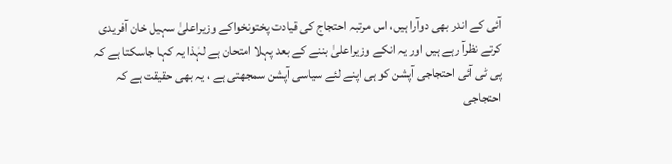آئی کے اندر بھی دوآرا ہیں، اس مرتبہ احتجاج کی قیادت پختونخواکے وزیراعلیٰ سہیل خان آفریدی کرتے نظرآ رہے ہیں اور یہ انکے وزیراعلیٰ بننے کے بعد پہلا امتحان ہے لہٰذا یہ کہا جاسکتا ہے کہ پی ٹی آئی احتجاجی آپشن کو ہی اپنے لئے سیاسی آپشن سمجھتی ہے ، یہ بھی حقیقت ہے کہ احتجاجی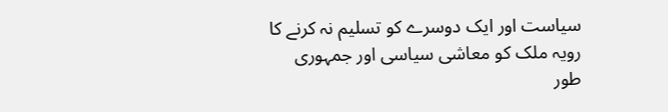سیاست اور ایک دوسرے کو تسلیم نہ کرنے کا رویہ ملک کو معاشی سیاسی اور جمہوری طور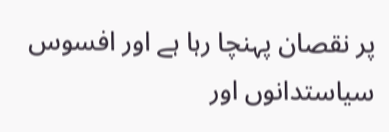پر نقصان پہنچا رہا ہے اور افسوس سیاستدانوں اور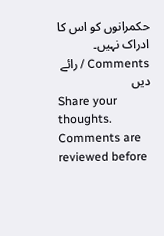حکمرانوں کو اس کا ادراک نہیں۔
Comments / رائے دیں
Share your thoughts. Comments are reviewed before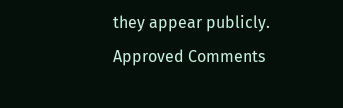they appear publicly.
Approved Comments